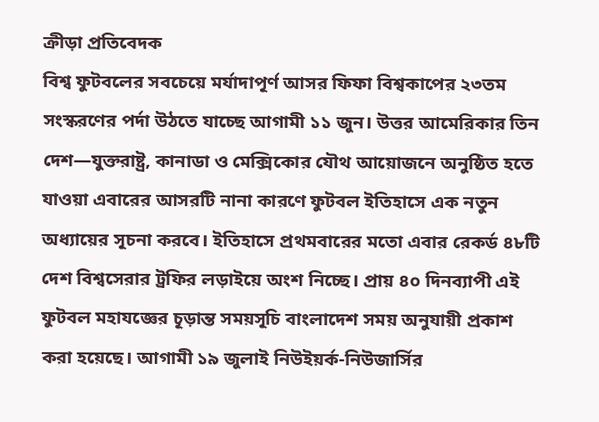ক্রীড়া প্রতিবেদক
বিশ্ব ফুটবলের সবচেয়ে মর্যাদাপূর্ণ আসর ফিফা বিশ্বকাপের ২৩তম সংস্করণের পর্দা উঠতে যাচ্ছে আগামী ১১ জুন। উত্তর আমেরিকার তিন দেশ—যুক্তরাষ্ট্র, কানাডা ও মেক্সিকোর যৌথ আয়োজনে অনুষ্ঠিত হতে যাওয়া এবারের আসরটি নানা কারণে ফুটবল ইতিহাসে এক নতুন অধ্যায়ের সূচনা করবে। ইতিহাসে প্রথমবারের মতো এবার রেকর্ড ৪৮টি দেশ বিশ্বসেরার ট্রফির লড়াইয়ে অংশ নিচ্ছে। প্রায় ৪০ দিনব্যাপী এই ফুটবল মহাযজ্ঞের চূড়ান্ত সময়সূচি বাংলাদেশ সময় অনুযায়ী প্রকাশ করা হয়েছে। আগামী ১৯ জুলাই নিউইয়র্ক-নিউজার্সির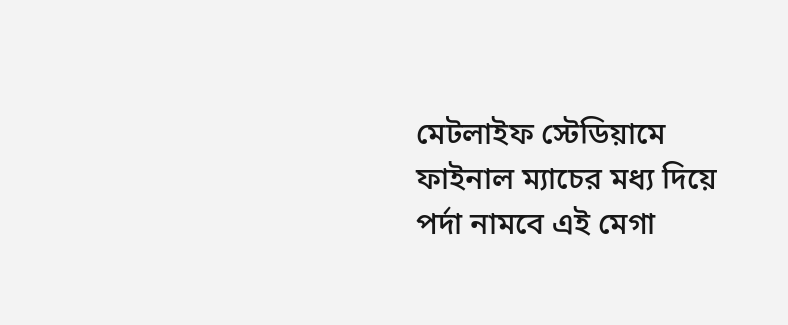মেটলাইফ স্টেডিয়ামে ফাইনাল ম্যাচের মধ্য দিয়ে পর্দা নামবে এই মেগা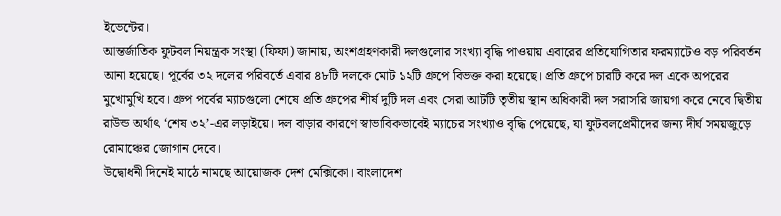ইভেন্টের।
আন্তর্জাতিক ফুটবল নিয়ন্ত্রক সংস্থা (ফিফা) জানায়, অংশগ্রহণকারী দলগুলোর সংখ্যা বৃদ্ধি পাওয়ায় এবারের প্রতিযোগিতার ফরম্যাটেও বড় পরিবর্তন আনা হয়েছে। পূর্বের ৩২ দলের পরিবর্তে এবার ৪৮টি দলকে মোট ১২টি গ্রুপে বিভক্ত করা হয়েছে। প্রতি গ্রুপে চারটি করে দল একে অপরের মুখোমুখি হবে। গ্রুপ পর্বের ম্যাচগুলো শেষে প্রতি গ্রুপের শীর্ষ দুটি দল এবং সেরা আটটি তৃতীয় স্থান অধিকারী দল সরাসরি জায়গা করে নেবে দ্বিতীয় রাউন্ড অর্থাৎ ‘শেষ ৩২’-এর লড়াইয়ে। দল বাড়ার কারণে স্বাভাবিকভাবেই ম্যাচের সংখ্যাও বৃদ্ধি পেয়েছে, যা ফুটবলপ্রেমীদের জন্য দীর্ঘ সময়জুড়ে রোমাঞ্চের জোগান দেবে।
উদ্বোধনী দিনেই মাঠে নামছে আয়োজক দেশ মেক্সিকো। বাংলাদেশ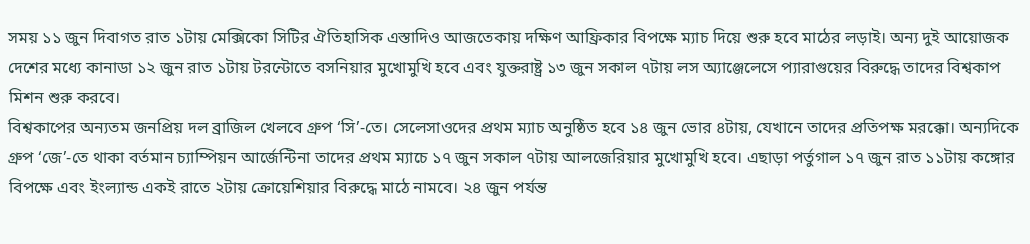সময় ১১ জুন দিবাগত রাত ১টায় মেক্সিকো সিটির ঐতিহাসিক এস্তাদিও আজতেকায় দক্ষিণ আফ্রিকার বিপক্ষে ম্যাচ দিয়ে শুরু হবে মাঠের লড়াই। অন্য দুই আয়োজক দেশের মধ্যে কানাডা ১২ জুন রাত ১টায় টরন্টোতে বসনিয়ার মুখোমুখি হবে এবং যুক্তরাষ্ট্র ১৩ জুন সকাল ৭টায় লস অ্যাঞ্জেলেসে প্যারাগুয়ের বিরুদ্ধে তাদের বিশ্বকাপ মিশন শুরু করবে।
বিশ্বকাপের অন্যতম জনপ্রিয় দল ব্রাজিল খেলবে গ্রুপ ‘সি’-তে। সেলেসাওদের প্রথম ম্যাচ অনুষ্ঠিত হবে ১৪ জুন ভোর ৪টায়, যেখানে তাদের প্রতিপক্ষ মরক্কো। অন্যদিকে গ্রুপ ‘জে’-তে থাকা বর্তমান চ্যাম্পিয়ন আর্জেন্টিনা তাদের প্রথম ম্যাচে ১৭ জুন সকাল ৭টায় আলজেরিয়ার মুখোমুখি হবে। এছাড়া পর্তুগাল ১৭ জুন রাত ১১টায় কঙ্গোর বিপক্ষে এবং ইংল্যান্ড একই রাতে ২টায় ক্রোয়েশিয়ার বিরুদ্ধে মাঠে নামবে। ২৪ জুন পর্যন্ত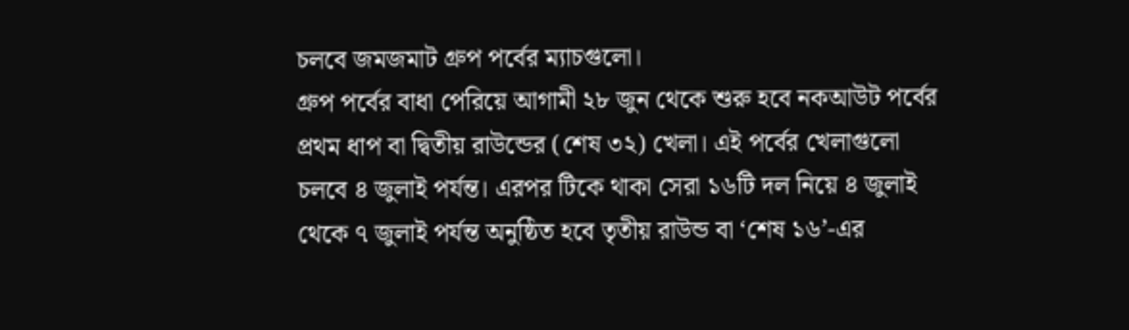চলবে জমজমাট গ্রুপ পর্বের ম্যাচগুলো।
গ্রুপ পর্বের বাধা পেরিয়ে আগামী ২৮ জুন থেকে শুরু হবে নকআউট পর্বের প্রথম ধাপ বা দ্বিতীয় রাউন্ডের (শেষ ৩২) খেলা। এই পর্বের খেলাগুলো চলবে ৪ জুলাই পর্যন্ত। এরপর টিকে থাকা সেরা ১৬টি দল নিয়ে ৪ জুলাই থেকে ৭ জুলাই পর্যন্ত অনুষ্ঠিত হবে তৃতীয় রাউন্ড বা ‘শেষ ১৬’-এর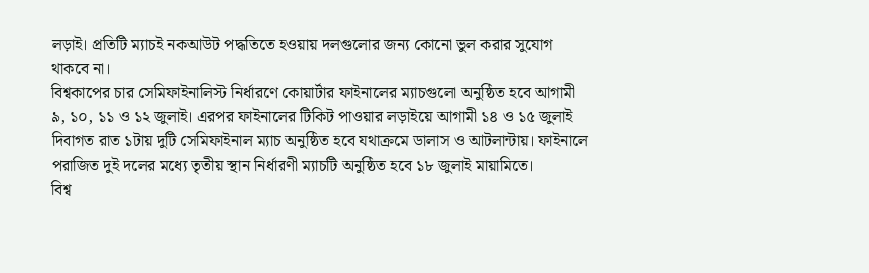লড়াই। প্রতিটি ম্যাচই নকআউট পদ্ধতিতে হওয়ায় দলগুলোর জন্য কোনো ভুল করার সুযোগ থাকবে না।
বিশ্বকাপের চার সেমিফাইনালিস্ট নির্ধারণে কোয়ার্টার ফাইনালের ম্যাচগুলো অনুষ্ঠিত হবে আগামী ৯, ১০, ১১ ও ১২ জুলাই। এরপর ফাইনালের টিকিট পাওয়ার লড়াইয়ে আগামী ১৪ ও ১৫ জুলাই দিবাগত রাত ১টায় দুটি সেমিফাইনাল ম্যাচ অনুষ্ঠিত হবে যথাক্রমে ডালাস ও আটলান্টায়। ফাইনালে পরাজিত দুই দলের মধ্যে তৃতীয় স্থান নির্ধারণী ম্যাচটি অনুষ্ঠিত হবে ১৮ জুলাই মায়ামিতে।
বিশ্ব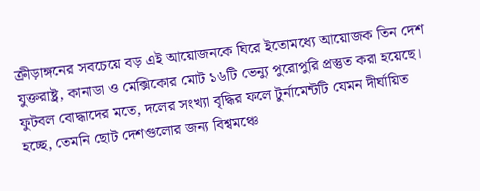ক্রীড়াঙ্গনের সবচেয়ে বড় এই আয়োজনকে ঘিরে ইতোমধ্যে আয়োজক তিন দেশ যুক্তরাষ্ট্র, কানাডা ও মেক্সিকোর মোট ১৬টি ভেন্যু পুরোপুরি প্রস্তুত করা হয়েছে। ফুটবল বোদ্ধাদের মতে, দলের সংখ্যা বৃদ্ধির ফলে টুর্নামেন্টটি যেমন দীর্ঘায়িত হচ্ছে, তেমনি ছোট দেশগুলোর জন্য বিশ্বমঞ্চে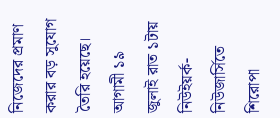নিজেদের প্রমাণ করার বড় সুযোগ তৈরি হয়েছে। আগামী ১৯ জুলাই রাত ১টায় নিউইয়র্ক-নিউজার্সিতে শিরোপা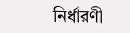নির্ধারণী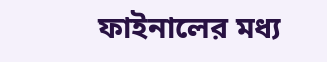ফাইনালের মধ্য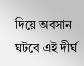দিয়ে অবসান ঘটবে এই দীর্ঘ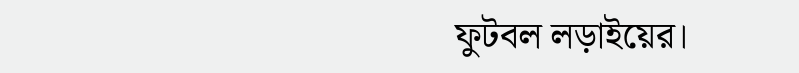ফুটবল লড়াইয়ের।